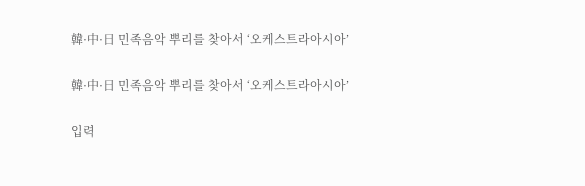韓·中·日 민족음악 뿌리를 찾아서 ‘오케스트라아시아’

韓·中·日 민족음악 뿌리를 찾아서 ‘오케스트라아시아’

입력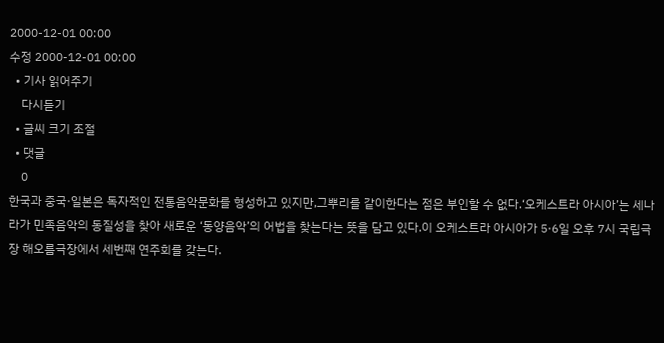2000-12-01 00:00
수정 2000-12-01 00:00
  • 기사 읽어주기
    다시듣기
  • 글씨 크기 조절
  • 댓글
    0
한국과 중국·일본은 독자적인 전통음악문화를 형성하고 있지만,그뿌리를 같이한다는 점은 부인할 수 없다.‘오케스트라 아시아’는 세나라가 민족음악의 동질성을 찾아 새로운 ‘동양음악’의 어법을 찾는다는 뜻을 담고 있다.이 오케스트라 아시아가 5·6일 오후 7시 국립극장 해오름극장에서 세번째 연주회를 갖는다.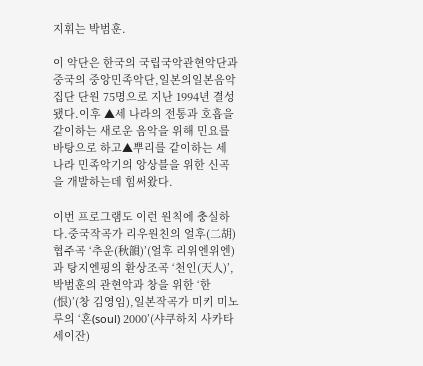지휘는 박범훈.

이 악단은 한국의 국립국악관현악단과 중국의 중앙민족악단,일본의일본음악집단 단원 75명으로 지난 1994년 결성됐다.이후 ▲세 나라의 전통과 호흡을 같이하는 새로운 음악을 위해 민요를 바탕으로 하고▲뿌리를 같이하는 세 나라 민족악기의 앙상블을 위한 신곡을 개발하는데 힘써왔다.

이번 프로그램도 이런 원칙에 충실하다.중국작곡가 리우원친의 얼후(二胡)협주곡 ‘추운(秋韻)’(얼후 리위엔위엔)과 탕지엔핑의 환상조곡 ‘천인(天人)’,박범훈의 관현악과 창을 위한 ‘한(恨)’(창 김영임),일본작곡가 미키 미노루의 ‘혼(soul) 2000’(샤쿠하치 사카타세이잔)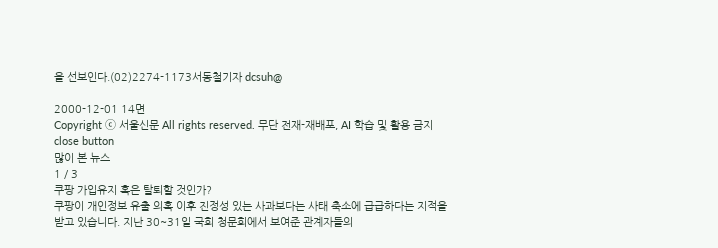을 선보인다.(02)2274-1173서동철기자 dcsuh@

2000-12-01 14면
Copyright ⓒ 서울신문 All rights reserved. 무단 전재-재배포, AI 학습 및 활용 금지
close button
많이 본 뉴스
1 / 3
쿠팡 가입유지 혹은 탈퇴할 것인가?
쿠팡이 개인정보 유출 의혹 이후 진정성 있는 사과보다는 사태 축소에 급급하다는 지적을 받고 있습니다. 지난 30~31일 국회 청문회에서 보여준 관계자들의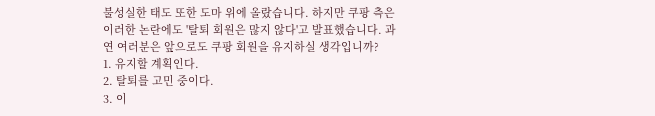불성실한 태도 또한 도마 위에 올랐습니다. 하지만 쿠팡 측은 이러한 논란에도 '탈퇴 회원은 많지 않다'고 발표했습니다. 과연 여러분은 앞으로도 쿠팡 회원을 유지하실 생각입니까?
1. 유지할 계획인다.
2. 탈퇴를 고민 중이다.
3. 이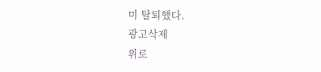미 탈퇴했다.
광고삭제
위로